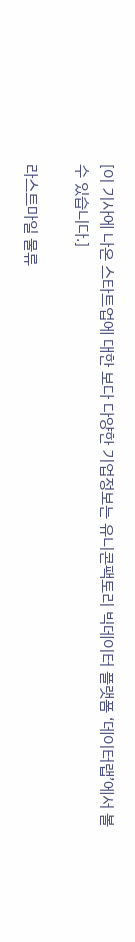[이 기사에 나온 스타트업에 대한 보다 다양한 기업정보는 유니콘팩토리 빅데이터 플랫폼 ‘데이터랩’에서 볼 수 있습니다.]

라스트마일 물류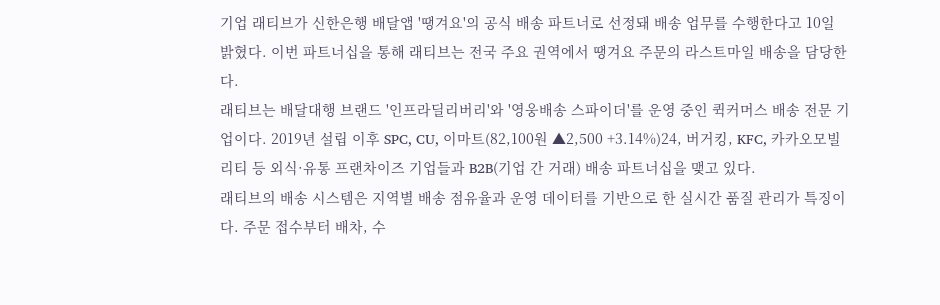기업 래티브가 신한은행 배달앱 '땡겨요'의 공식 배송 파트너로 선정돼 배송 업무를 수행한다고 10일 밝혔다. 이번 파트너십을 통해 래티브는 전국 주요 권역에서 땡겨요 주문의 라스트마일 배송을 담당한다.
래티브는 배달대행 브랜드 '인프라딜리버리'와 '영웅배송 스파이더'를 운영 중인 퀵커머스 배송 전문 기업이다. 2019년 설립 이후 SPC, CU, 이마트(82,100원 ▲2,500 +3.14%)24, 버거킹, KFC, 카카오모빌리티 등 외식·유통 프랜차이즈 기업들과 B2B(기업 간 거래) 배송 파트너십을 맺고 있다.
래티브의 배송 시스템은 지역별 배송 점유율과 운영 데이터를 기반으로 한 실시간 품질 관리가 특징이다. 주문 접수부터 배차, 수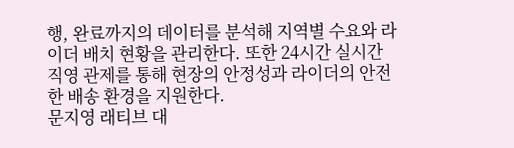행, 완료까지의 데이터를 분석해 지역별 수요와 라이더 배치 현황을 관리한다. 또한 24시간 실시간 직영 관제를 통해 현장의 안정성과 라이더의 안전한 배송 환경을 지원한다.
문지영 래티브 대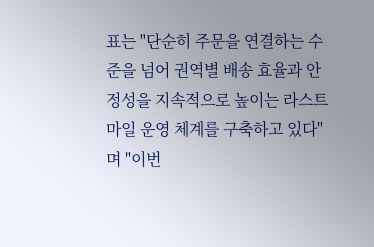표는 "단순히 주문을 연결하는 수준을 넘어 권역별 배송 효율과 안정성을 지속적으로 높이는 라스트마일 운영 체계를 구축하고 있다"며 "이번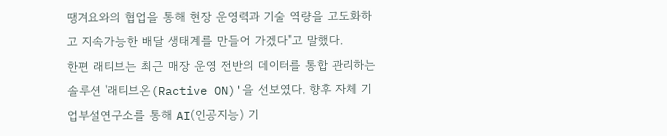땡겨요와의 협업을 통해 현장 운영력과 기술 역량을 고도화하고 지속가능한 배달 생태계를 만들어 가겠다"고 말했다.
한편 래티브는 최근 매장 운영 전반의 데이터를 통합 관리하는 솔루션 '래티브온(Ractive ON)'을 선보였다. 향후 자체 기업부설연구소를 통해 AI(인공지능) 기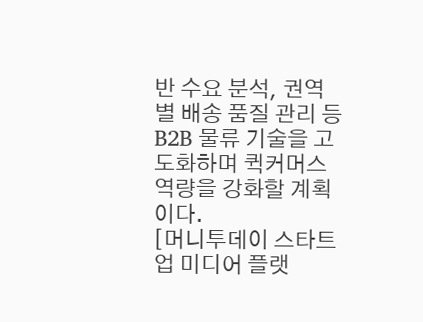반 수요 분석, 권역별 배송 품질 관리 등 B2B 물류 기술을 고도화하며 퀵커머스 역량을 강화할 계획이다.
[머니투데이 스타트업 미디어 플랫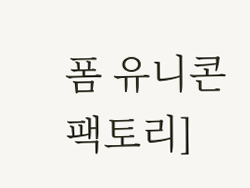폼 유니콘팩토리]